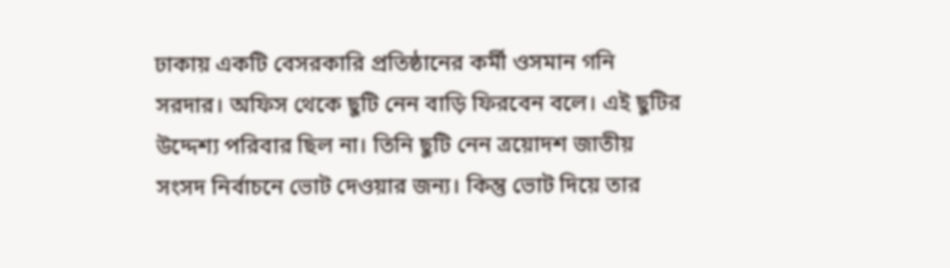ঢাকায় একটি বেসরকারি প্রতিষ্ঠানের কর্মী ওসমান গনি সরদার। অফিস থেকে ছুটি নেন বাড়ি ফিরবেন বলে। এই ছুটির উদ্দেশ্য পরিবার ছিল না। তিনি ছুটি নেন ত্রয়োদশ জাতীয় সংসদ নির্বাচনে ভোট দেওয়ার জন্য। কিন্তু ভোট দিয়ে তার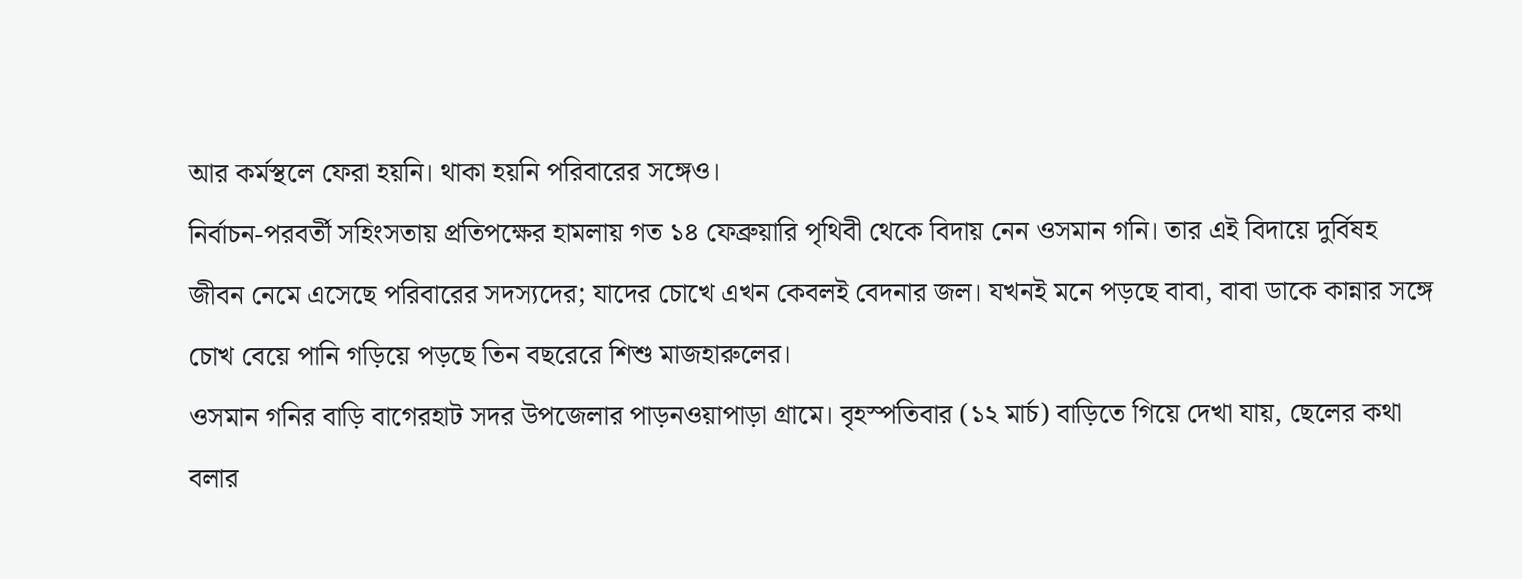আর কর্মস্থলে ফেরা হয়নি। থাকা হয়নি পরিবারের সঙ্গেও।
নির্বাচন-পরবর্তী সহিংসতায় প্রতিপক্ষের হামলায় গত ১৪ ফেব্রুয়ারি পৃথিবী থেকে বিদায় নেন ওসমান গনি। তার এই বিদায়ে দুর্বিষহ জীবন নেমে এসেছে পরিবারের সদস্যদের; যাদের চোখে এখন কেবলই বেদনার জল। যখনই মনে পড়ছে বাবা, বাবা ডাকে কান্নার সঙ্গে চোখ বেয়ে পানি গড়িয়ে পড়ছে তিন বছরেরে শিশু মাজহারুলের।
ওসমান গনির বাড়ি বাগেরহাট সদর উপজেলার পাড়নওয়াপাড়া গ্রামে। বৃহস্পতিবার (১২ মার্চ) বাড়িতে গিয়ে দেখা যায়, ছেলের কথা বলার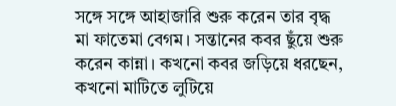সঙ্গে সঙ্গে আহাজারি শুরু করেন তার বৃদ্ধ মা ফাতেমা বেগম। সন্তানের কবর ছুঁয়ে শুরু করেন কান্না। কখনো কবর জড়িয়ে ধরছেন, কখনো মাটিতে লুটিয়ে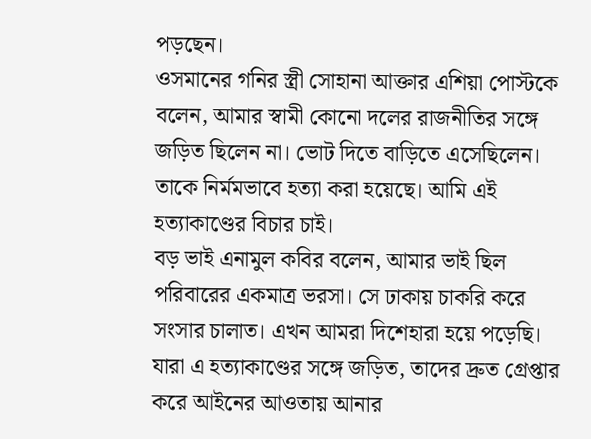পড়ছেন।
ওসমানের গনির স্ত্রী সোহানা আক্তার এশিয়া পোস্টকে বলেন, আমার স্বামী কোনো দলের রাজনীতির সঙ্গে জড়িত ছিলেন না। ভোট দিতে বাড়িতে এসেছিলেন। তাকে নির্মমভাবে হত্যা করা হয়েছে। আমি এই হত্যাকাণ্ডের বিচার চাই।
বড় ভাই এনামুল কবির বলেন, আমার ভাই ছিল পরিবারের একমাত্র ভরসা। সে ঢাকায় চাকরি করে সংসার চালাত। এখন আমরা দিশেহারা হয়ে পড়েছি। যারা এ হত্যাকাণ্ডের সঙ্গে জড়িত, তাদের দ্রুত গ্রেপ্তার করে আইনের আওতায় আনার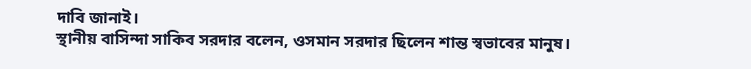দাবি জানাই।
স্থানীয় বাসিন্দা সাকিব সরদার বলেন, ওসমান সরদার ছিলেন শান্ত স্বভাবের মানুষ।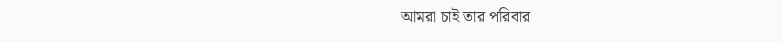আমরা চাই তার পরিবার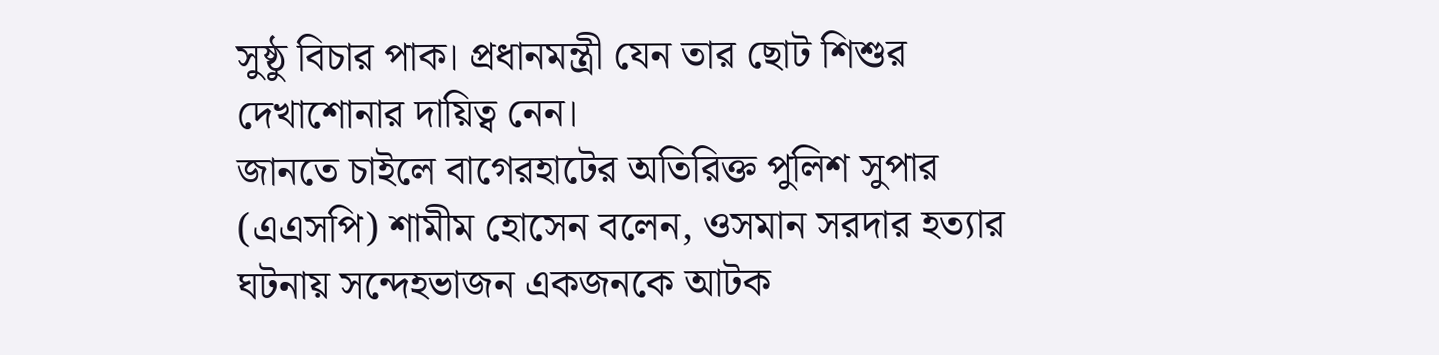সুষ্ঠু বিচার পাক। প্রধানমন্ত্রী যেন তার ছোট শিশুর দেখাশোনার দায়িত্ব নেন।
জানতে চাইলে বাগেরহাটের অতিরিক্ত পুলিশ সুপার (এএসপি) শামীম হোসেন বলেন, ওসমান সরদার হত্যার ঘটনায় সন্দেহভাজন একজনকে আটক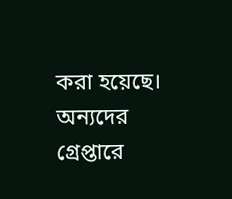করা হয়েছে। অন্যদের গ্রেপ্তারে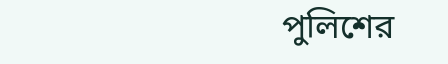পুলিশের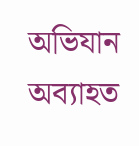অভিযান অব্যাহত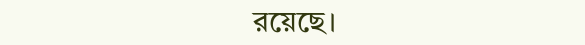রয়েছে।